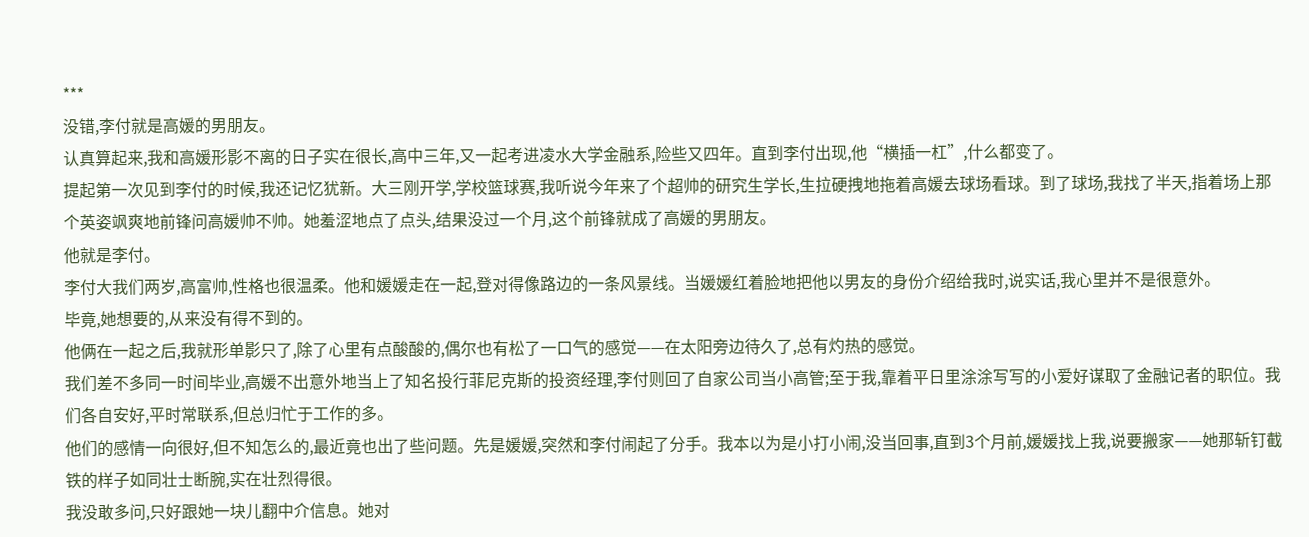***
没错,李付就是高媛的男朋友。
认真算起来,我和高媛形影不离的日子实在很长,高中三年,又一起考进凌水大学金融系,险些又四年。直到李付出现,他“横插一杠”,什么都变了。
提起第一次见到李付的时候,我还记忆犹新。大三刚开学,学校篮球赛,我听说今年来了个超帅的研究生学长,生拉硬拽地拖着高媛去球场看球。到了球场,我找了半天,指着场上那个英姿飒爽地前锋问高媛帅不帅。她羞涩地点了点头,结果没过一个月,这个前锋就成了高媛的男朋友。
他就是李付。
李付大我们两岁,高富帅,性格也很温柔。他和媛媛走在一起,登对得像路边的一条风景线。当媛媛红着脸地把他以男友的身份介绍给我时,说实话,我心里并不是很意外。
毕竟,她想要的,从来没有得不到的。
他俩在一起之后,我就形单影只了,除了心里有点酸酸的,偶尔也有松了一口气的感觉——在太阳旁边待久了,总有灼热的感觉。
我们差不多同一时间毕业,高媛不出意外地当上了知名投行菲尼克斯的投资经理,李付则回了自家公司当小高管;至于我,靠着平日里涂涂写写的小爱好谋取了金融记者的职位。我们各自安好,平时常联系,但总归忙于工作的多。
他们的感情一向很好,但不知怎么的,最近竟也出了些问题。先是媛媛,突然和李付闹起了分手。我本以为是小打小闹,没当回事,直到3个月前,媛媛找上我,说要搬家——她那斩钉截铁的样子如同壮士断腕,实在壮烈得很。
我没敢多问,只好跟她一块儿翻中介信息。她对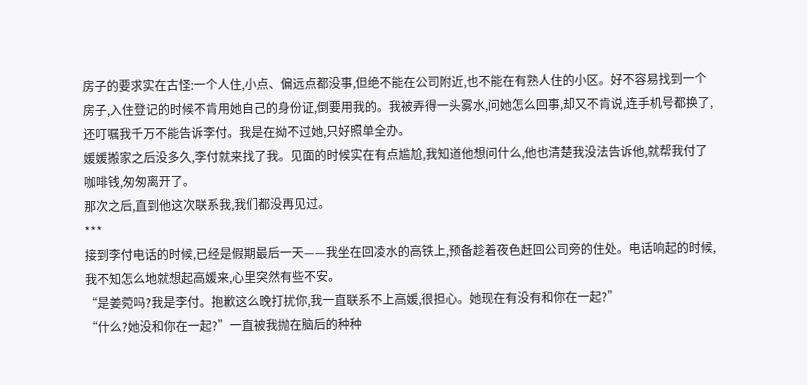房子的要求实在古怪:一个人住,小点、偏远点都没事,但绝不能在公司附近,也不能在有熟人住的小区。好不容易找到一个房子,入住登记的时候不肯用她自己的身份证,倒要用我的。我被弄得一头雾水,问她怎么回事,却又不肯说,连手机号都换了,还叮嘱我千万不能告诉李付。我是在拗不过她,只好照单全办。
媛媛搬家之后没多久,李付就来找了我。见面的时候实在有点尴尬,我知道他想问什么,他也清楚我没法告诉他,就帮我付了咖啡钱,匆匆离开了。
那次之后,直到他这次联系我,我们都没再见过。
***
接到李付电话的时候,已经是假期最后一天——我坐在回凌水的高铁上,预备趁着夜色赶回公司旁的住处。电话响起的时候,我不知怎么地就想起高媛来,心里突然有些不安。
“是姜菀吗?我是李付。抱歉这么晚打扰你,我一直联系不上高媛,很担心。她现在有没有和你在一起?”
“什么?她没和你在一起?”一直被我抛在脑后的种种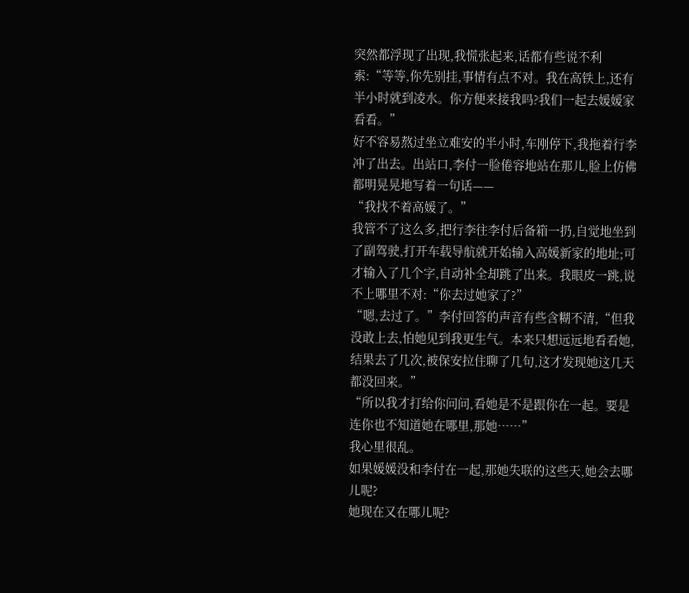突然都浮现了出现,我慌张起来,话都有些说不利索:“等等,你先别挂,事情有点不对。我在高铁上,还有半小时就到凌水。你方便来接我吗?我们一起去媛媛家看看。”
好不容易熬过坐立难安的半小时,车刚停下,我拖着行李冲了出去。出站口,李付一脸倦容地站在那儿,脸上仿佛都明晃晃地写着一句话——
“我找不着高媛了。”
我管不了这么多,把行李往李付后备箱一扔,自觉地坐到了副驾驶,打开车载导航就开始输入高媛新家的地址;可才输入了几个字,自动补全却跳了出来。我眼皮一跳,说不上哪里不对:“你去过她家了?”
“嗯,去过了。”李付回答的声音有些含糊不清,“但我没敢上去,怕她见到我更生气。本来只想远远地看看她,结果去了几次,被保安拉住聊了几句,这才发现她这几天都没回来。”
“所以我才打给你问问,看她是不是跟你在一起。要是连你也不知道她在哪里,那她……”
我心里很乱。
如果媛媛没和李付在一起,那她失联的这些天,她会去哪儿呢?
她现在又在哪儿呢?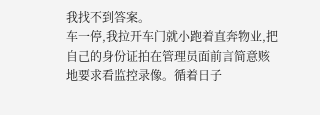我找不到答案。
车一停,我拉开车门就小跑着直奔物业,把自己的身份证拍在管理员面前言简意赅地要求看监控录像。循着日子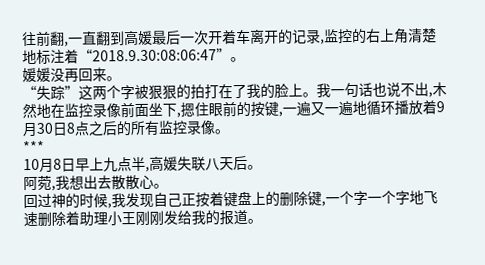往前翻,一直翻到高媛最后一次开着车离开的记录,监控的右上角清楚地标注着“2018.9.30:08:06:47”。
媛媛没再回来。
“失踪”这两个字被狠狠的拍打在了我的脸上。我一句话也说不出,木然地在监控录像前面坐下,摁住眼前的按键,一遍又一遍地循环播放着9月30日8点之后的所有监控录像。
***
10月8日早上九点半,高媛失联八天后。
阿菀,我想出去散散心。
回过神的时候,我发现自己正按着键盘上的删除键,一个字一个字地飞速删除着助理小王刚刚发给我的报道。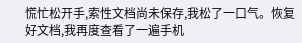慌忙松开手,索性文档尚未保存,我松了一口气。恢复好文档,我再度查看了一遍手机